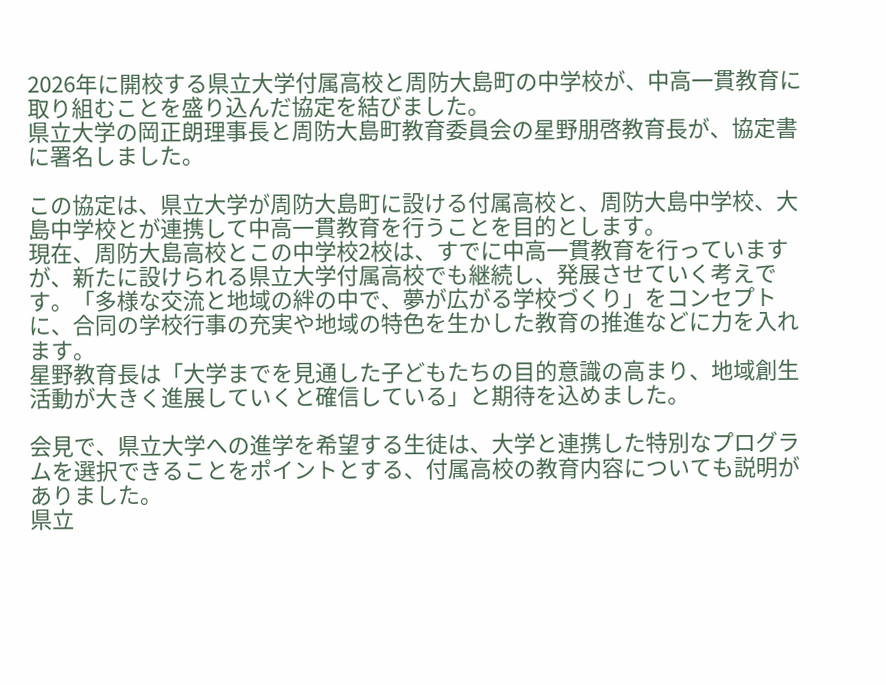2026年に開校する県立大学付属高校と周防大島町の中学校が、中高一貫教育に取り組むことを盛り込んだ協定を結びました。
県立大学の岡正朗理事長と周防大島町教育委員会の星野朋啓教育長が、協定書に署名しました。

この協定は、県立大学が周防大島町に設ける付属高校と、周防大島中学校、大島中学校とが連携して中高一貫教育を行うことを目的とします。
現在、周防大島高校とこの中学校2校は、すでに中高一貫教育を行っていますが、新たに設けられる県立大学付属高校でも継続し、発展させていく考えです。「多様な交流と地域の絆の中で、夢が広がる学校づくり」をコンセプトに、合同の学校行事の充実や地域の特色を生かした教育の推進などに力を入れます。
星野教育長は「大学までを見通した子どもたちの目的意識の高まり、地域創生活動が大きく進展していくと確信している」と期待を込めました。

会見で、県立大学への進学を希望する生徒は、大学と連携した特別なプログラムを選択できることをポイントとする、付属高校の教育内容についても説明がありました。
県立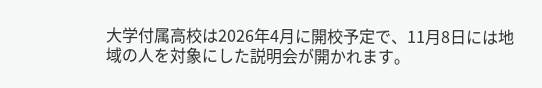大学付属高校は2026年4月に開校予定で、11月8日には地域の人を対象にした説明会が開かれます。